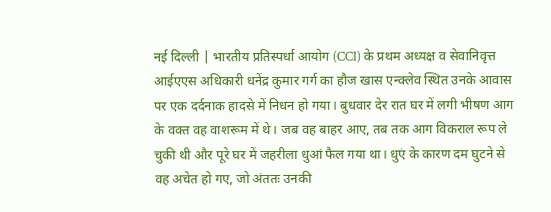नई दिल्ली | भारतीय प्रतिस्पर्धा आयोग (CCI) के प्रथम अध्यक्ष व सेवानिवृत्त आईएएस अधिकारी धनेंद्र कुमार गर्ग का हौज खास एन्क्लेव स्थित उनके आवास पर एक दर्दनाक हादसे में निधन हो गया। बुधवार देर रात घर में लगी भीषण आग के वक्त वह वाशरूम में थे। जब वह बाहर आए, तब तक आग विकराल रूप ले चुकी थी और पूरे घर में जहरीला धुआं फैल गया था। धुएं के कारण दम घुटने से वह अचेत हो गए, जो अंततः उनकी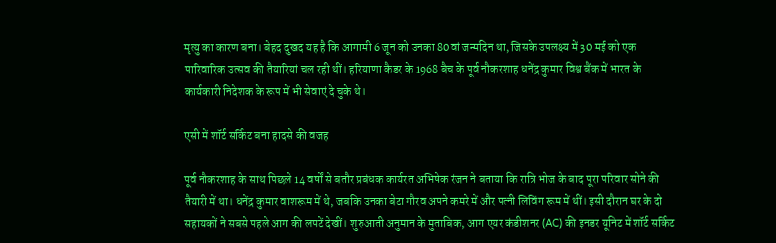मृत्यु का कारण बना। बेहद दुखद यह है कि आगामी 6 जून को उनका 80वां जन्मदिन था, जिसके उपलक्ष्य में 30 मई को एक पारिवारिक उत्सव की तैयारियां चल रही थीं। हरियाणा कैडर के 1968 बैच के पूर्व नौकरशाह धनेंद्र कुमार विश्व बैंक में भारत के कार्यकारी निदेशक के रूप में भी सेवाएं दे चुके थे।

एसी में शॉर्ट सर्किट बना हादसे की वजह

पूर्व नौकरशाह के साथ पिछले 14 वर्षों से बतौर प्रबंधक कार्यरत अभिषेक रंजन ने बताया कि रात्रि भोज के बाद पूरा परिवार सोने की तैयारी में था। धनेंद्र कुमार वाशरूम में थे, जबकि उनका बेटा गौरव अपने कमरे में और पत्नी लिविंग रूम में थीं। इसी दौरान घर के दो सहायकों ने सबसे पहले आग की लपटें देखीं। शुरुआती अनुमान के मुताबिक, आग एयर कंडीशनर (AC) की इनडर यूनिट में शॉर्ट सर्किट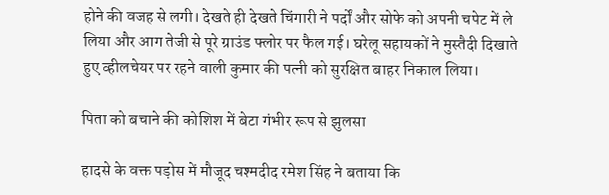होने की वजह से लगी। देखते ही देखते चिंगारी ने पर्दों और सोफे को अपनी चपेट में ले लिया और आग तेजी से पूरे ग्राउंड फ्लोर पर फैल गई। घरेलू सहायकों ने मुस्तैदी दिखाते हुए व्हीलचेयर पर रहने वाली कुमार की पत्नी को सुरक्षित बाहर निकाल लिया।

पिता को बचाने की कोशिश में बेटा गंभीर रूप से झुलसा

हादसे के वक्त पड़ोस में मौजूद चश्मदीद रमेश सिंह ने बताया कि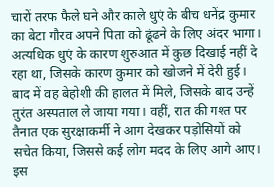चारों तरफ फैले घने और काले धुएं के बीच धनेंद्र कुमार का बेटा गौरव अपने पिता को ढूंढने के लिए अंदर भागा। अत्यधिक धुएं के कारण शुरुआत में कुछ दिखाई नहीं दे रहा था, जिसके कारण कुमार को खोजने में देरी हुई। बाद में वह बेहोशी की हालत में मिले, जिसके बाद उन्हें तुरंत अस्पताल ले जाया गया। वहीं, रात की गश्त पर तैनात एक सुरक्षाकर्मी ने आग देखकर पड़ोसियों को सचेत किया, जिससे कई लोग मदद के लिए आगे आए। इस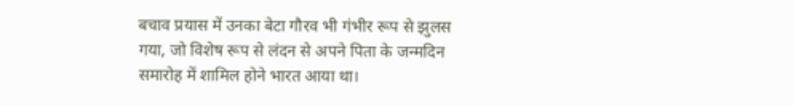बचाव प्रयास में उनका बेटा गौरव भी गंभीर रूप से झुलस गया, जो विशेष रूप से लंदन से अपने पिता के जन्मदिन समारोह में शामिल होने भारत आया था।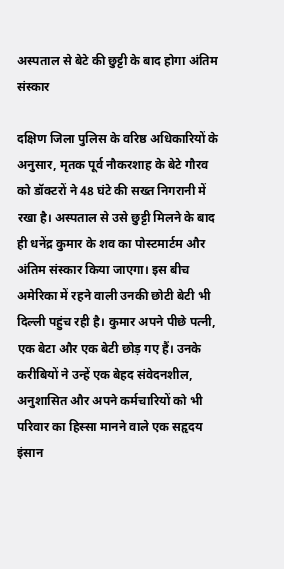अस्पताल से बेटे की छुट्टी के बाद होगा अंतिम संस्कार

दक्षिण जिला पुलिस के वरिष्ठ अधिकारियों के अनुसार, मृतक पूर्व नौकरशाह के बेटे गौरव को डॉक्टरों ने 48 घंटे की सख्त निगरानी में रखा है। अस्पताल से उसे छुट्टी मिलने के बाद ही धनेंद्र कुमार के शव का पोस्टमार्टम और अंतिम संस्कार किया जाएगा। इस बीच अमेरिका में रहने वाली उनकी छोटी बेटी भी दिल्ली पहुंच रही है। कुमार अपने पीछे पत्नी, एक बेटा और एक बेटी छोड़ गए हैं। उनके करीबियों ने उन्हें एक बेहद संवेदनशील, अनुशासित और अपने कर्मचारियों को भी परिवार का हिस्सा मानने वाले एक सहृदय इंसान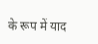के रूप में याद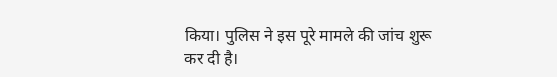किया। पुलिस ने इस पूरे मामले की जांच शुरू कर दी है।